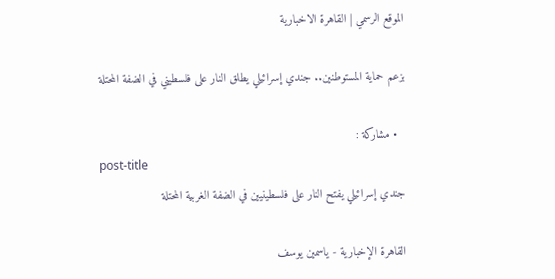الموقع الرسمي | القاهرة الاخبارية

بزعم حماية المستوطنين.. جندي إسرائيلي يطلق النار على فلسطيني في الضفة المحتلة

  • مشاركة :
post-title
جندي إسرائيلي يفتح النار على فلسطينيين في الضفة الغربية المحتلة

القاهرة الإخبارية - ياسمين يوسف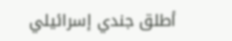أطلق جندي إسرائيلي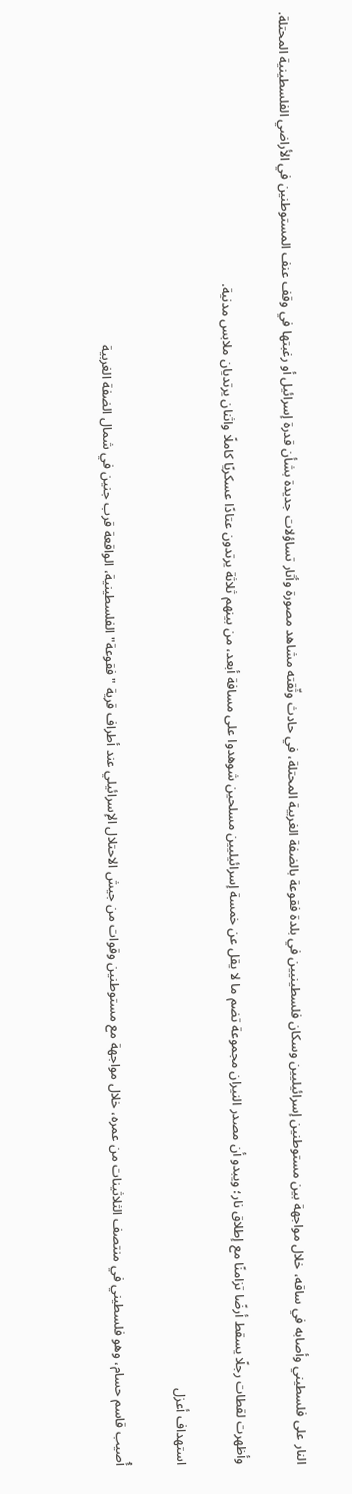النار على فلسطيني وأصابه في ساقه، خلال مواجهة بين مستوطنين إسرائيليين وسكان فلسطينيين في بلدة فقوعة بالضفة الغربية المحتلة، في حادث وثّقته مشاهد مصورة وأثار تساؤلات جديدة بشأن قدرة إسرائيل أو رغبتها في وقف عنف المستوطنين في الأراضي الفلسطينية المحتلة.

وأظهرت لقطات رجلًا يسقط أرضًا تزامنًا مع إطلاق نار؛ ويبدو أن مصدر النيران مجموعة تضم ما لا يقل عن خمسة إسرائيليين مسلحين شوهدوا على مسافة أبعد، من بينهم ثلاثة يرتدون عتادًا عسكريًا كاملًا واثنان يرتديان ملابس مدنية.

استهداف أعزل

أُصيب قاسم حسام، وهو فلسطيني في منتصف الثلاثينات من عمره، خلال مواجهة مع مستوطنين وقوات من جيش الاحتلال الإسرائيلي عند أطراف قرية "فقوعة" الفلسطينية، الواقعة قرب جنين في شمال الضفة الغربية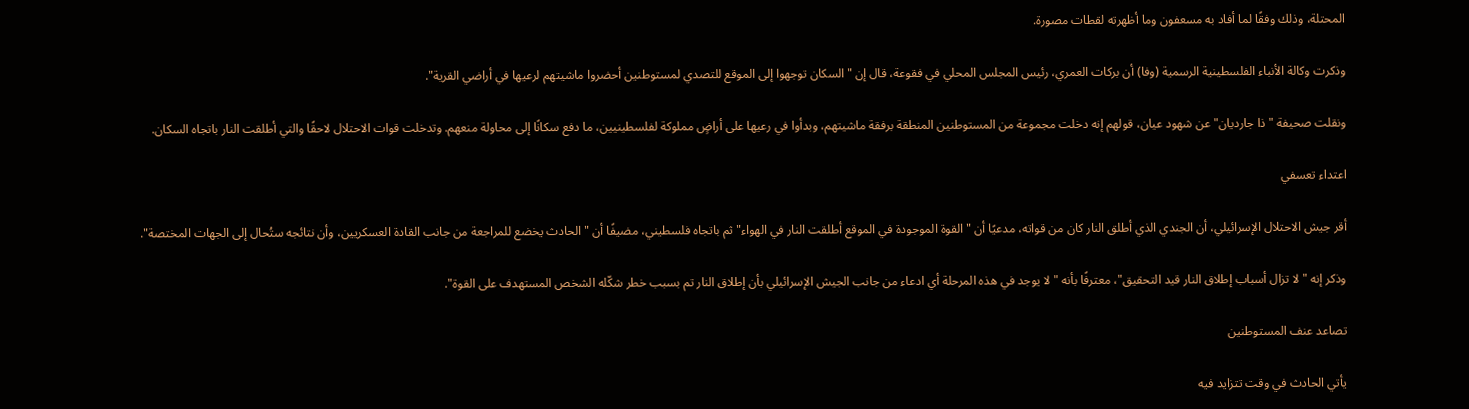المحتلة، وذلك وفقًا لما أفاد به مسعفون وما أظهرته لقطات مصورة.

وذكرت وكالة الأنباء الفلسطينية الرسمية (وفا) أن بركات العمري، رئيس المجلس المحلي في فقوعة، قال إن "السكان توجهوا إلى الموقع للتصدي لمستوطنين أحضروا ماشيتهم لرعيها في أراضي القرية".

ونقلت صحيفة "ذا جارديان" عن شهود عيان، قولهم إنه دخلت مجموعة من المستوطنين المنطقة برفقة ماشيتهم، وبدأوا في رعيها على أراضٍ مملوكة لفلسطينيين، ما دفع سكانًا إلى محاولة منعهم. وتدخلت قوات الاحتلال لاحقًا والتي أطلقت النار باتجاه السكان.

اعتداء تعسفي

أقر جيش الاحتلال الإسرائيلي، أن الجندي الذي أطلق النار كان من قواته، مدعيًا أن "القوة الموجودة في الموقع أطلقت النار في الهواء" ثم باتجاه فلسطيني، مضيفًا أن "الحادث يخضع للمراجعة من جانب القادة العسكريين، وأن نتائجه ستُحال إلى الجهات المختصة".

وذكر إنه "لا تزال أسباب إطلاق النار قيد التحقيق"، معترفًا بأنه "لا يوجد في هذه المرحلة أي ادعاء من جانب الجيش الإسرائيلي بأن إطلاق النار تم بسبب خطر شكّله الشخص المستهدف على القوة".

تصاعد عنف المستوطنين

يأتي الحادث في وقت تتزايد فيه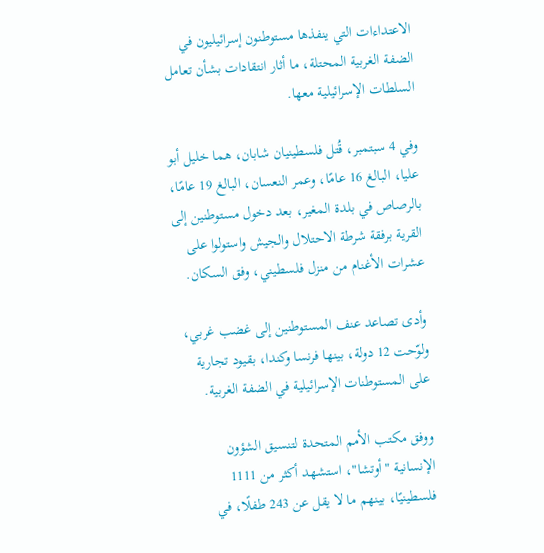الاعتداءات التي ينفذها مستوطنون إسرائيليون في الضفة الغربية المحتلة، ما أثار انتقادات بشأن تعامل السلطات الإسرائيلية معها.

وفي 4 سبتمبر، قُتل فلسطينيان شابان، هما خليل أبو عليا، البالغ 16 عامًا، وعمر النعسان، البالغ 19 عامًا، بالرصاص في بلدة المغير، بعد دخول مستوطنين إلى القرية برفقة شرطة الاحتلال والجيش واستولوا على عشرات الأغنام من منزل فلسطيني، وفق السكان.

وأدى تصاعد عنف المستوطنين إلى غضب غربي، ولوّحت 12 دولة، بينها فرنسا وكندا، بقيود تجارية على المستوطنات الإسرائيلية في الضفة الغربية.

ووفق مكتب الأمم المتحدة لتنسيق الشؤون الإنسانية "أوتشا"، استشهد أكثر من 1111 فلسطينيًا، بينهم ما لا يقل عن 243 طفلًا، في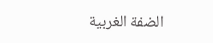الضفة الغربية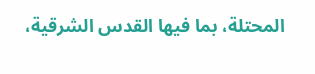المحتلة، بما فيها القدس الشرقية،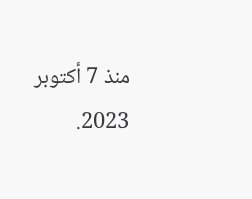منذ 7 أكتوبر 2023.